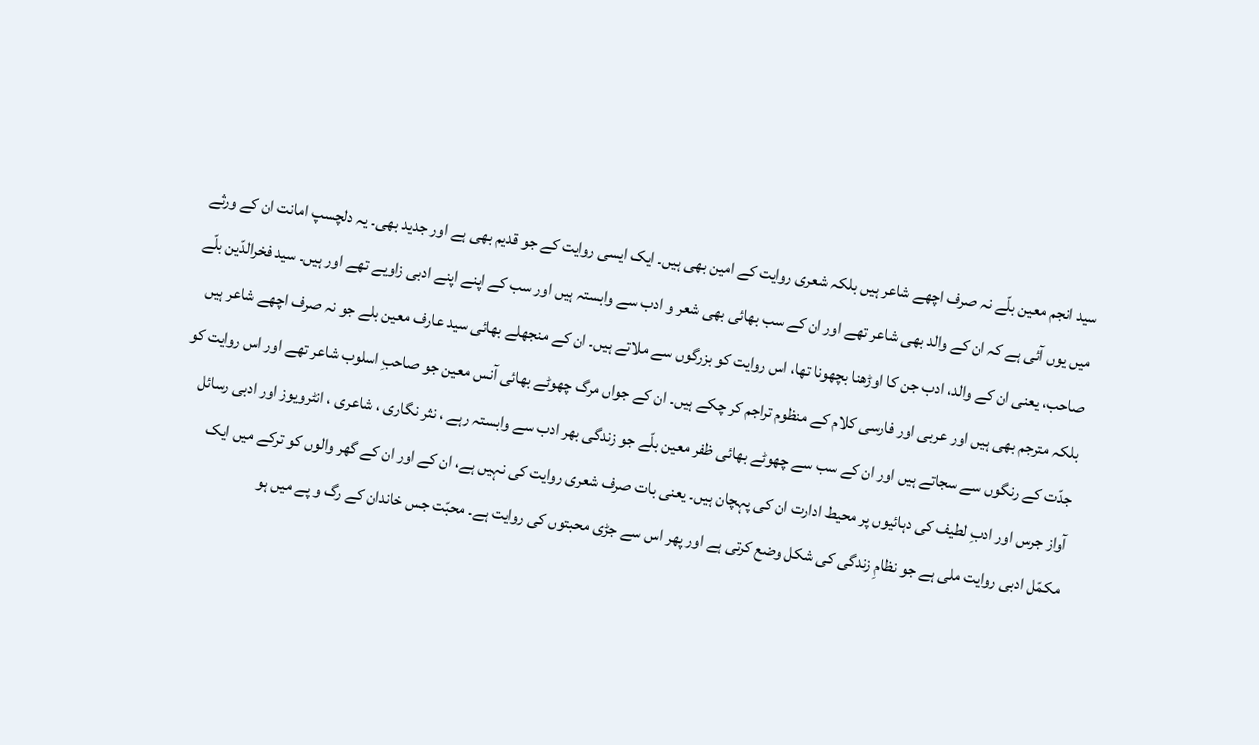سید انجم معین بلّے نہ صرف اچھے شاعر ہیں بلکہ شعری روایت کے امین بھی ہیں۔ ایک ایسی روایت کے جو قدیم بھی ہے اور جدید بھی۔ یہ دلچسپ امانت ان کے ورثے میں یوں آئی ہے کہ ان کے والد بھی شاعر تھے اور ان کے سب بھائی بھی شعر و ادب سے وابستہ ہیں اور سب کے اپنے اپنے ادبی زاویے تھے اور ہیں۔ سید فخرالدّین بلّے صاحب، یعنی ان کے والد، ادب جن کا اوڑھنا بچھونا تھا، اس روایت کو بزرگوں سے ملاتے ہیں۔ ان کے منجھلے بھائی سید عارف معین بلے جو نہ صرف اچھے شاعر ہیں بلکہ مترجم بھی ہیں اور عربی اور فارسی کلام کے منظوم تراجم کر چکے ہیں۔ ان کے جواں مرگ چھوٹے بھائی آنس معین جو صاحبِ اسلوب شاعر تھے اور اس روایت کو جدّت کے رنگوں سے سجاتے ہیں اور ان کے سب سے چھوٹے بھائی ظفر معین بلّے جو زندگی بھر ادب سے وابستہ رہے ، نثر نگاری ، شاعری ، انٹرویوز اور ادبی رسائل آواز جرس اور ادبِ لطیف کی دہائیوں پر محیط ادارت ان کی پہچان ہیں۔ یعنی بات صرف شعری روایت کی نہیں ہے، ان کے اور ان کے گھر والوں کو ترکے میں ایک مکمّل ادبی روایت ملی ہے جو نظامِ زندگی کی شکل وضع کرتی ہے اور پھر اس سے جڑی محبتوں کی روایت ہے۔ محبّت جس خاندان کے رگ و پے میں ہو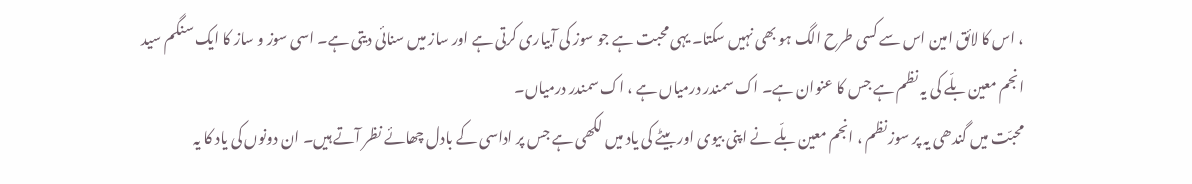، اس کا لائق امین اس سے کسی طرح الگ ہو بھی نہیں سکتا۔ یہی محبت ہے جو سوز کی آبیاری کرتی ہے اور ساز میں سنائی دیتی ہے۔ اسی سوز و ساز کا ایک سنگم سید انجم معین بلّے کی یہ نظم ہے جس کا عنوان ہے۔ اک سمندر درمیاں ہے ، اک سمندر درمیاں۔
محبّت میں گندھی یہ پر سوز نظم ، انجم معین بلّے نے اپنی بیوی اور بیٹے کی یاد میں لکھی ہے جس پر اداسی کے بادل چھائے نظر آتے ہیں۔ ان دونوں کی یاد کا یہ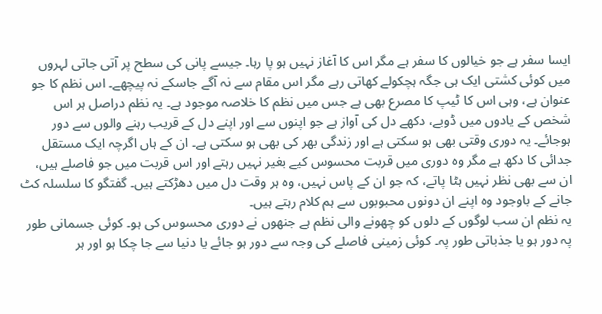ایسا سفر ہے جو خیالوں کا سفر ہے مگر اس کا آغاز نہیں ہو پا رہا۔ جیسے پانی کی سطح پر آتی جاتی لہروں میں کوئی کشتی ایک ہی جگہ ہچکولے کھاتی رہے مگر اس مقام سے نہ آگے جاسکے نہ پیچھے۔ اس نظم کا جو عنوان ہے، وہی اس کا ٹیپ کا مصرع بھی ہے جس میں نظم کا خلاصہ موجود ہے۔ یہ نظم دراصل ہر اس شخص کے یادوں میں ڈوبے، دکھے دل کی آواز ہے جو اپنوں سے اور اپنے دل کے قریب رہنے والوں سے دور ہوجائے۔ یہ دوری وقتی بھی ہو سکتی ہے اور زندگی بھر کی بھی ہو سکتی ہے۔ ان کے ہاں اگرچہ ایک مستقل جدائی کا دکھ ہے مگر وہ دوری میں قربت محسوس کیے بغیر نہیں رہتے اور اس قربت میں جو فاصلے ہیں، ان سے بھی نظر نہیں ہٹا پاتے، کہ جو ان کے پاس نہیں، وہ ہر وقت دل میں دھڑکتے ہیں۔ گفتگو کا سلسلہ کٹ جانے کے باوجود وہ اپنے ان دونوں محبوبوں سے ہم کلام رہتے ہیں۔
یہ نظم ان سب لوگوں کے دلوں کو چھونے والی نظم ہے جنھوں نے دوری محسوس کی ہو۔ کوئی جسمانی طور پہ دور ہو یا جذباتی طور پہ۔ کوئی زمینی فاصلے کی وجہ سے دور ہو جائے یا دنیا سے جا چکا ہو اور ہر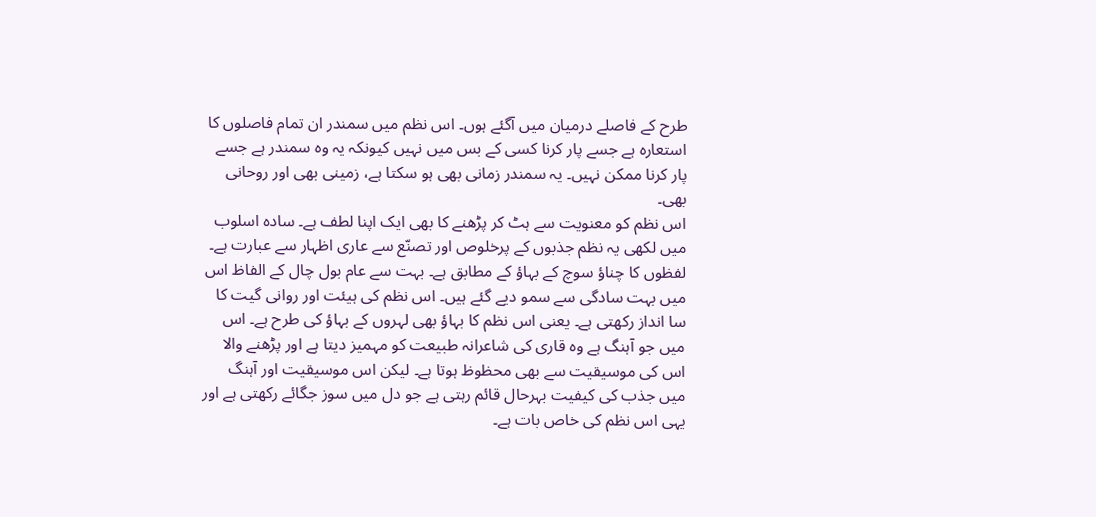طرح کے فاصلے درمیان میں آگئے ہوں۔ اس نظم میں سمندر ان تمام فاصلوں کا استعارہ ہے جسے پار کرنا کسی کے بس میں نہیں کیونکہ یہ وہ سمندر ہے جسے پار کرنا ممکن نہیں۔ یہ سمندر زمانی بھی ہو سکتا ہے، زمینی بھی اور روحانی بھی۔
اس نظم کو معنویت سے ہٹ کر پڑھنے کا بھی ایک اپنا لطف ہے۔ سادہ اسلوب میں لکھی یہ نظم جذبوں کے پرخلوص اور تصنّع سے عاری اظہار سے عبارت ہے۔ لفظوں کا چناؤ سوچ کے بہاؤ کے مطابق ہے۔ بہت سے عام بول چال کے الفاظ اس میں بہت سادگی سے سمو دیے گئے ہیں۔ اس نظم کی ہیئت اور روانی گیت کا سا انداز رکھتی ہے۔ یعنی اس نظم کا بہاؤ بھی لہروں کے بہاؤ کی طرح ہے۔ اس میں جو آہنگ ہے وہ قاری کی شاعرانہ طبیعت کو مہمیز دیتا ہے اور پڑھنے والا اس کی موسیقیت سے بھی محظوظ ہوتا ہے۔ لیکن اس موسیقیت اور آہنگ میں جذب کی کیفیت بہرحال قائم رہتی ہے جو دل میں سوز جگائے رکھتی ہے اور یہی اس نظم کی خاص بات ہے۔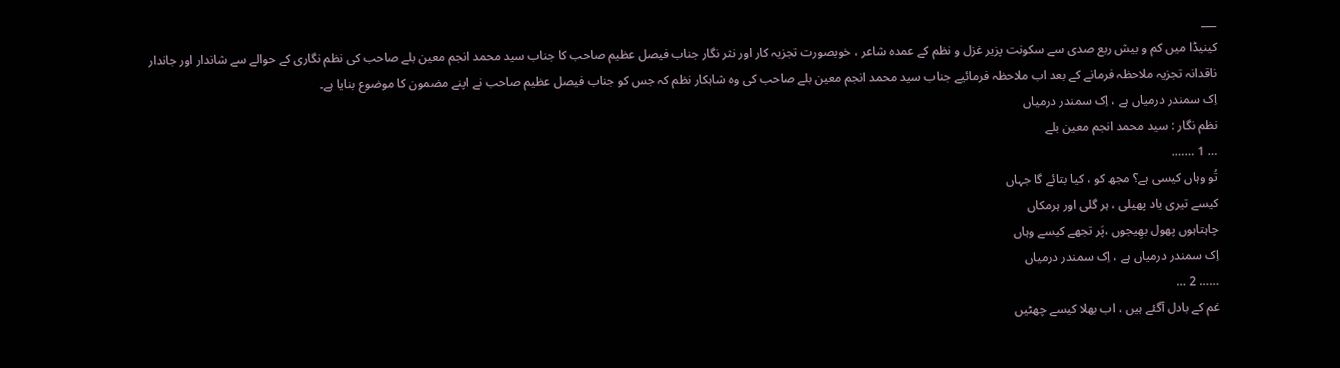___
کینیڈا میں کم و بیش ربع صدی سے سکونت پزیر غزل و نظم کے عمدہ شاعر ، خوبصورت تجزیہ کار اور نثر نگار جناب فیصل عظیم صاحب کا جناب سید محمد انجم معین بلے صاحب کی نظم نگاری کے حوالے سے شاندار اور جاندار ناقدانہ تجزیہ ملاحظہ فرمانے کے بعد اب ملاحظہ فرمائیے جناب سید محمد انجم معین بلے صاحب کی وہ شاہکار نظم کہ جس کو جناب فیصل عظیم صاحب نے اپنے مضمون کا موضوع بنایا ہے۔
اِک سمندر درمیاں ہے ، اِک سمندر درمیاں
نظم نگار : سید محمد انجم معین بلے
… 1 …….
تُو وہاں کیسی ہے؟ مجھ کو ، کیا بتائے گا جہاں
کیسے تیری یاد پھیلی ، ہر گلی اور ہرمکاں
چاہتاہوں پھول بھِیجوں ،پَر تجھے کیسے وہاں
اِک سمندر درمیاں ہے ، اِک سمندر درمیاں
…… 2 …
غم کے بادل آگئے ہیں ، اب بھلا کیسے چھٹیں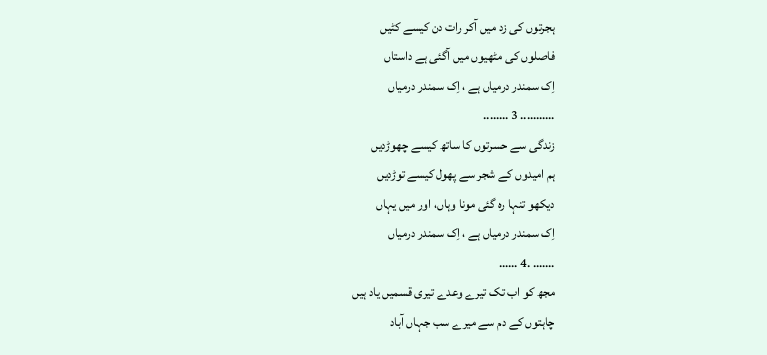ہجرتوں کی زد میں آکر رات دن کیسے کٹیں
فاصلوں کی مٹھیوں میں آگئی ہے داستاں
اِک سمندر درمیاں ہے ، اِک سمندر درمیاں
……….. 3 ……..
زندگی سے حسرتوں کا ساتھ کیسے چھوڑدیں
ہم امیدوں کے شجر سے پھول کیسے توڑدیں
دیکھو تنہا رہ گئی مونا وہاں، اور میں یہاں
اِک سمندر درمیاں ہے ، اِک سمندر درمیاں
……. .4 ……
مجھ کو اب تک تیرے وعدے تیری قسمیں یاد ہیں
چاہتوں کے دم سے میرے سب جہاں آباد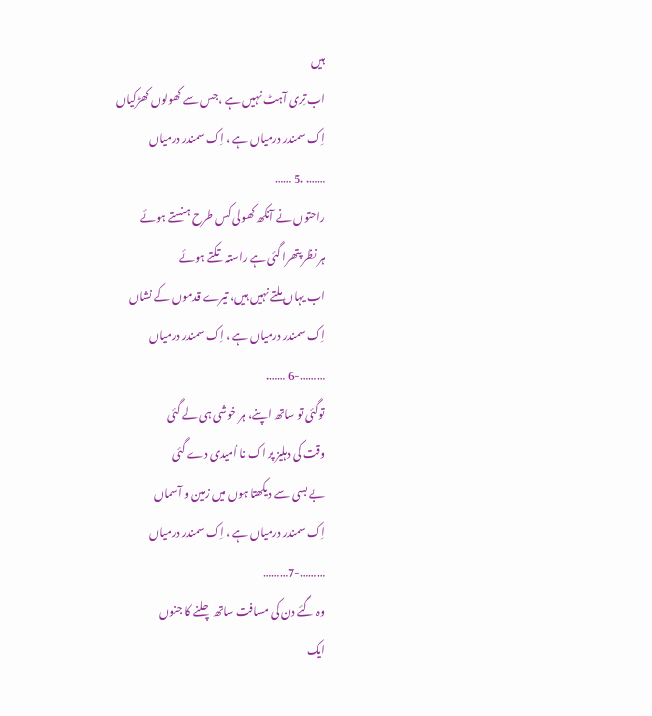ہیں
اب تِری آہٹ نہیں ہے ،جس سے کھولوں کھڑکیاں
اِک سمندر درمیاں ہے ، اِک سمندر درمیاں
……. .5 ……
راحتوں نے آنکھ کھولی کس طرح ہنستے ہوئے
ہر نظر پتھرا گئی ہے راستہ تکتے ہوئے
اب یہاں ملتے نہیں ہیں، تیرے قدموں کے نشاں
اِک سمندر درمیاں ہے ، اِک سمندر درمیاں
………-6 …….
توگئی تو ساتھ اپنے، ہر خوشی ہی لے گئی
وقت کی دہلیز پر اک نا اُمیدی دے گئی
بے بسی سے دیکھتا ہوں میں زمین و آسماں
اِک سمندر درمیاں ہے ، اِک سمندر درمیاں
………-7………
وہ گئے دن کی مسافت ساتھ چلنے کا جنوں
ایک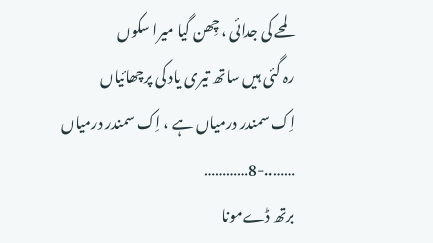لمحے کی جدائی ، چِھن گیا میرا سکوں
رہ گئی ہیں ساتھ تیری یاد کی پرچھائیاں
اِک سمندر درمیاں ہے ، اِک سمندر درمیاں
……..-8…………
برتھ ڈےمونا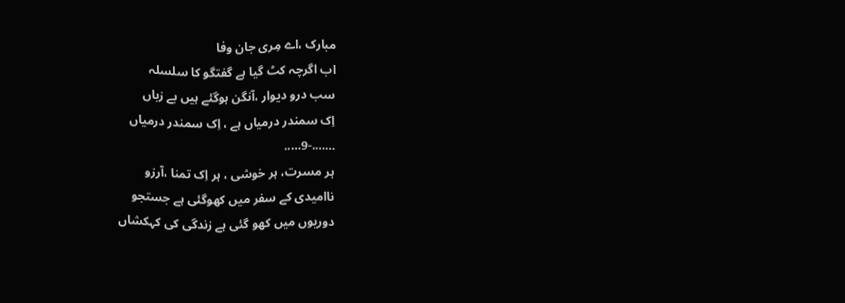مبارک ،اے مِری جان وفا
اب اگرچہ کٹ گیا ہے گفتگو کا سلسلہ
سب درو دیوار ،آنگن ہوگئے ہیں بے زباں
اِک سمندر درمیاں ہے ، اِک سمندر درمیاں
…….-9…..
ہر مسرت، ہر خوشی ، ہر اِک تمنا ،آرزو
ناامیدی کے سفر میں کھوگئی ہے جستجو
دوریوں میں کھو گئی ہے زندگی کی کہکشاں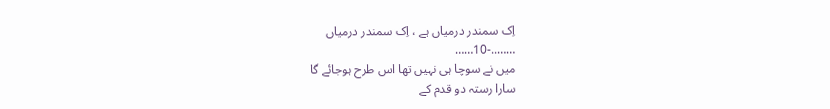اِک سمندر درمیاں ہے ، اِک سمندر درمیاں
……..-10……
میں نے سوچا ہی نہیں تھا اس طرح ہوجائے گا
سارا رستہ دو قدم کے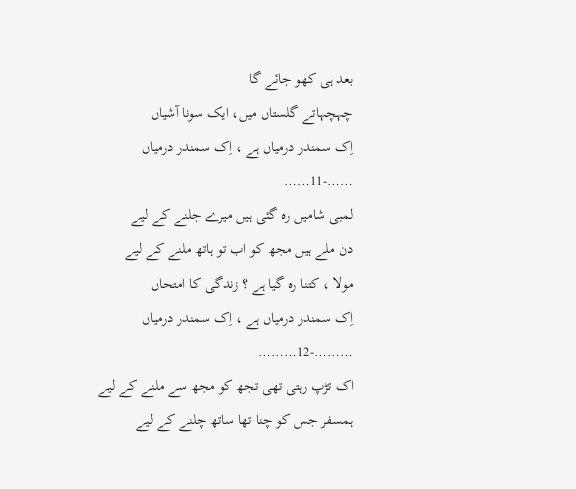بعد ہی کھو جائے گا
چہچہاتے گلستاں میں، ایک سونا آشیاں
اِک سمندر درمیاں ہے ، اِک سمندر درمیاں
……-11……
لمبی شامیں رہ گئی ہیں میرے جلنے کے لیے
دن ملے ہیں مجھ کو اب تو ہاتھ ملنے کے لیے
مولا ، کتنا رہ گیا ہے ؟ زندگی کا امتحاں
اِک سمندر درمیاں ہے ، اِک سمندر درمیاں
………-12………
اک تڑپ رہتی تھی تجھ کو مجھ سے ملنے کے لیے
ہمسفر جس کو چنا تھا ساتھ چلنے کے لیے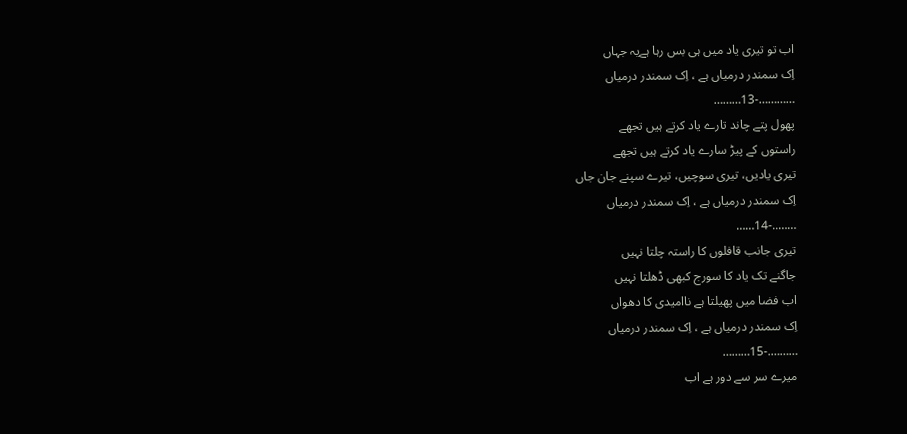اب تو تیری یاد میں ہی بس رہا ہےیہ جہاں
اِک سمندر درمیاں ہے ، اِک سمندر درمیاں
…………-13………
پھول پتے چاند تارے یاد کرتے ہیں تجھے
راستوں کے پیڑ سارے یاد کرتے ہیں تجھے
تیری یادیں، تیری سوچیں، تیرے سپنے جان جاں
اِک سمندر درمیاں ہے ، اِک سمندر درمیاں
……..-14……
تیری جانب قافلوں کا راستہ چلتا نہیں
جاگنے تک یاد کا سورج کبھی ڈھلتا نہیں
اب فضا میں پھیلتا ہے ناامیدی کا دھواں
اِک سمندر درمیاں ہے ، اِک سمندر درمیاں
……….-15………
میرے سر سے دور ہے اب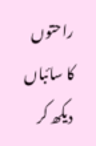راحتوں کا سائباں
دیکھ کر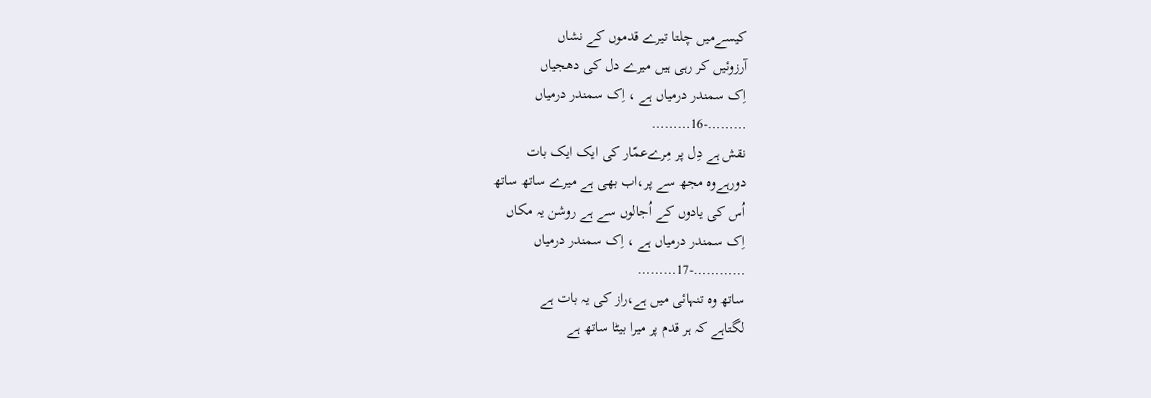کیسےمیں چلتا تیرے قدموں کے نشاں
آرزوئیں کر رہی ہیں میرے دل کی دھجیاں
اِک سمندر درمیاں ہے ، اِک سمندر درمیاں
………-16………
نقش ہے دِل پر مِرےعمّار کی ایک ایک بات
دورہےوہ مجھ سے پر،اب بھی ہے میرے ساتھ ساتھ
اُس کی یادوں کے اُجالوں سے ہے روشن یہ مکاں
اِک سمندر درمیاں ہے ، اِک سمندر درمیاں
…………-17………
ساتھ وہ تنہائی میں ہے،راز کی یہ بات ہے
لگتاہے کہ ہر قدم پر میرا بیٹا ساتھ ہے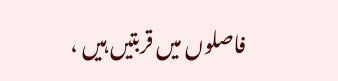فاصلوں میں قربتیں ہیں ،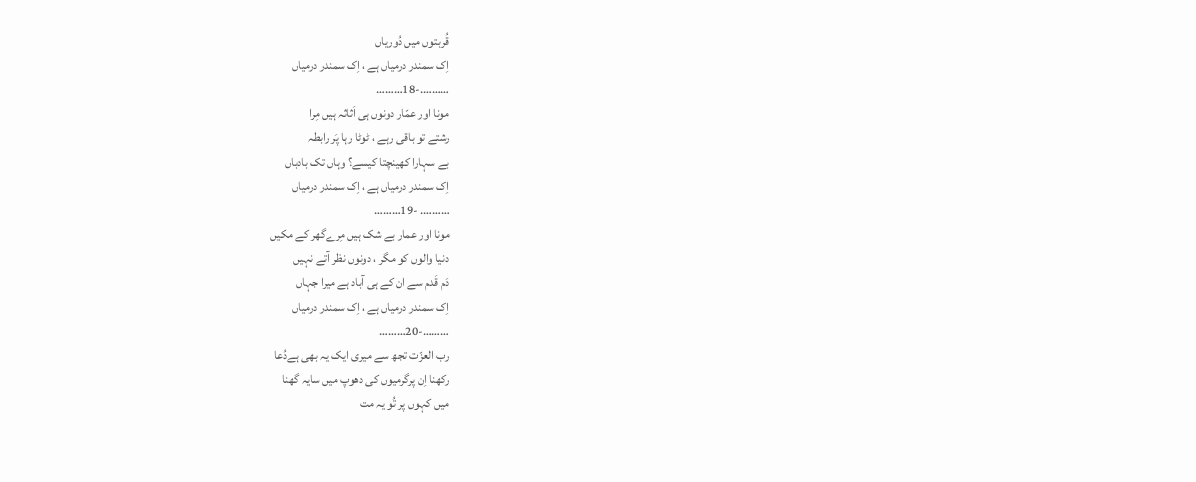قُربتوں میں دُوریاں
اِک سمندر درمیاں ہے ، اِک سمندر درمیاں
……….-18………
مونا اور عمّار دونوں ہی اَثاثہ ہیں مِرا
رشتے تو باقی رہے ، ٹوٹا رہا پَر رابطہ
بے سہارا کھینچتا کیسے؟ وہاں تک بادباں
اِک سمندر درمیاں ہے ، اِک سمندر درمیاں
………. -19………
مونا اور عمار بے شک ہیں مِرےگھر کے مکیں
دنیا والوں کو مگر ، دونوں نظر آتے نہیں
دَم قَدم سے ان کے ہی آباد ہے میرا جہاں
اِک سمندر درمیاں ہے ، اِک سمندر درمیاں
………-20………
رب العزّت تجھ سے میری ایک یہ بھی ہےدُعا
رکھنا اِن پرگرمیوں کی دھوپ میں سایہ گھنا
میں کہوں پر تُو یہ مت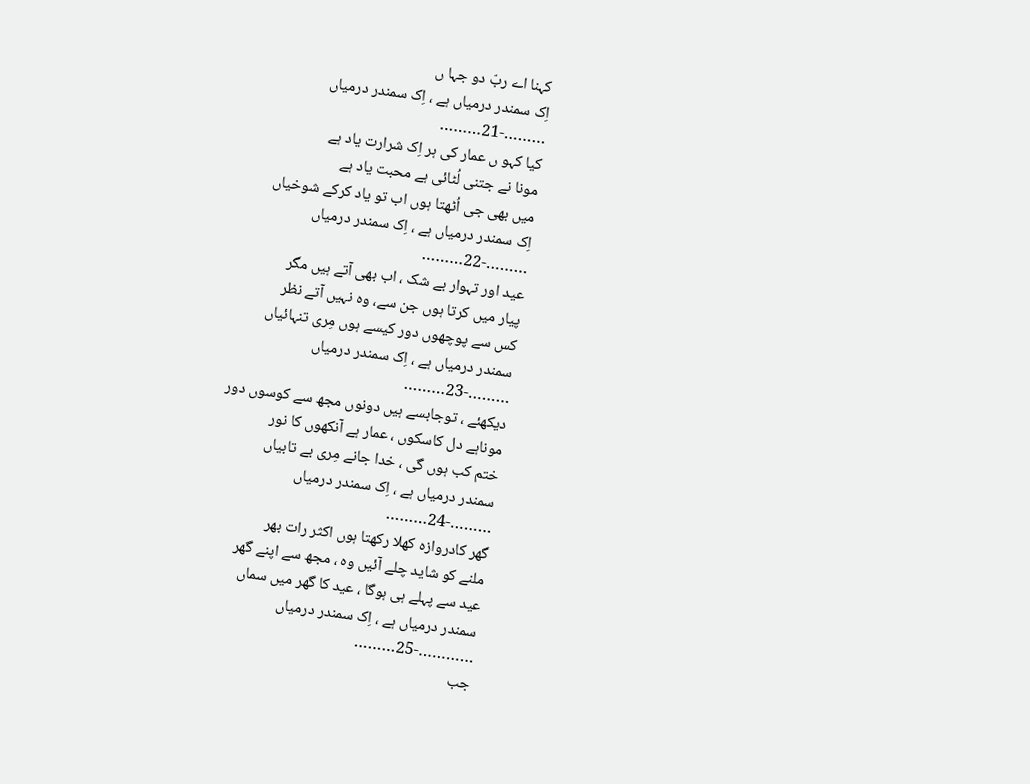کہنا اے ربّ دو جہا ں
اِک سمندر درمیاں ہے ، اِک سمندر درمیاں
………-21………
کیا کہو ں عمار کی ہر اِک شرارت یاد ہے
مونا نے جتنی لُٹائی ہے محبت یاد ہے
میں بھی جی اُٹھتا ہوں اب تو یاد کرکے شوخیاں
اِک سمندر درمیاں ہے ، اِک سمندر درمیاں
………-22………
عید اور تہوار بے شک ، اب بھی آتے ہیں مگر
پیار میں کرتا ہوں جن سے، وہ نہیں آتے نظر
کس سے پوچھوں دور کیسے ہوں مِری تنہائیاں
سمندر درمیاں ہے ، اِک سمندر درمیاں
………-23………
دیکھئے ، توجابسے ہیں دونوں مجھ سے کوسوں دور
موناہے دل کاسکوں ، عمار ہے آنکھوں کا نور
ختم کب ہوں گی ، خدا جانے مِری بے تابیاں
سمندر درمیاں ہے ، اِک سمندر درمیاں
………-24………
گھر کادروازہ کھلا رکھتا ہوں اکثر رات بھر
ملنے کو شاید چلے آئیں وہ ، مجھ سے اپنے گھر
عید سے پہلے ہی ہوگا ، عید کا گھر میں سماں
سمندر درمیاں ہے ، اِک سمندر درمیاں
…………-25………
جب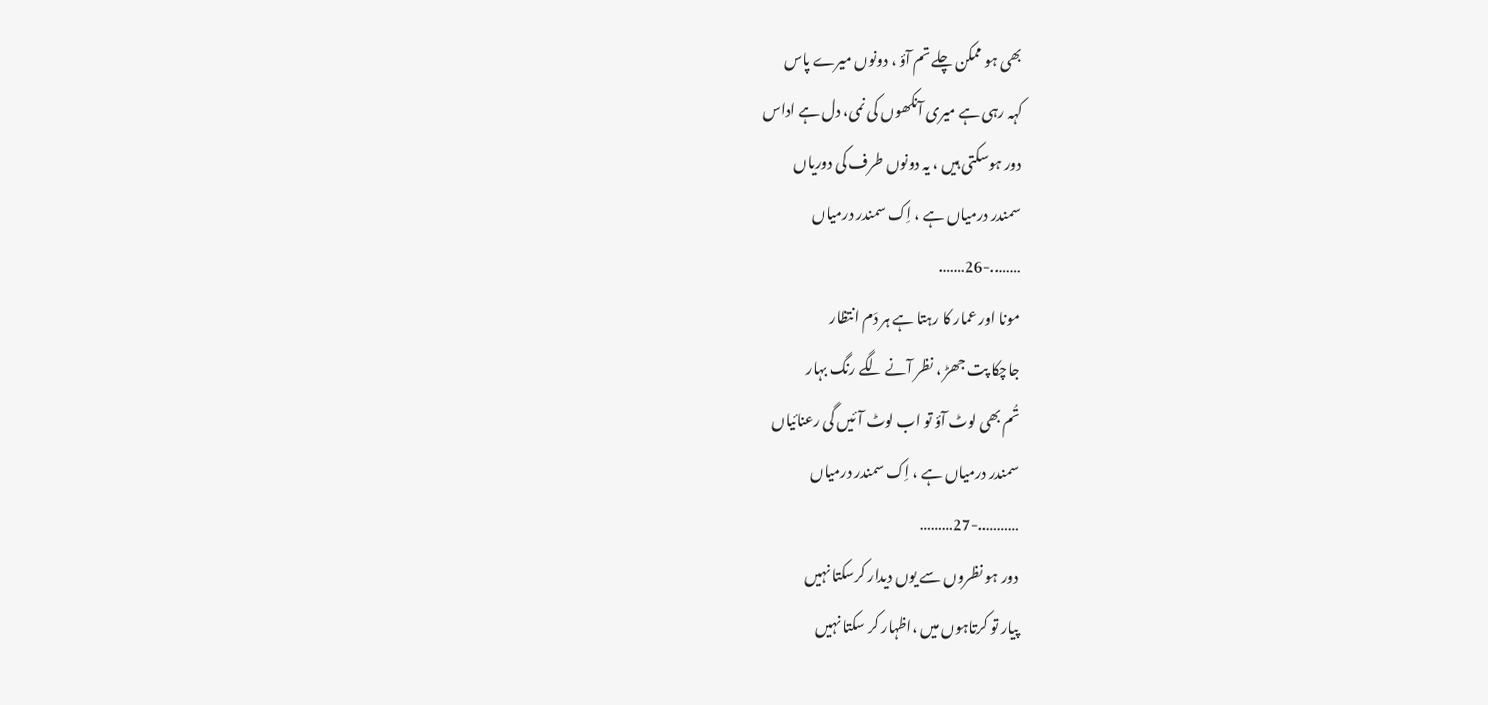بھی ہو ممکن چلے تم آؤ ، دونوں میرے پاس
کہہ رہی ہے میری آنکھوں کی نمی، دل ہے اداس
دور ہوسکتی ہیں ، یہ دونوں طرف کی دوریاں
سمندر درمیاں ہے ، اِک سمندر درمیاں
……..-26…….
مونا اور عمار کا رہتا ہے ہر دَم انتظار
جاچکا پت جھڑ ، نظر آنے لگے رنگ بہار
تُم بھی لوٹ آؤ تو اب لوٹ آئیں گی رعنائیاں
سمندر درمیاں ہے ، اِک سمندر درمیاں
………..-27………
دور ہو نظروں سے یوں دیدار کرسکتا نہیں
پیار تو کرتاہوں میں ،اظہار کر سکتا نہیں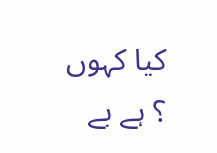کیا کہوں ؟ ہے بے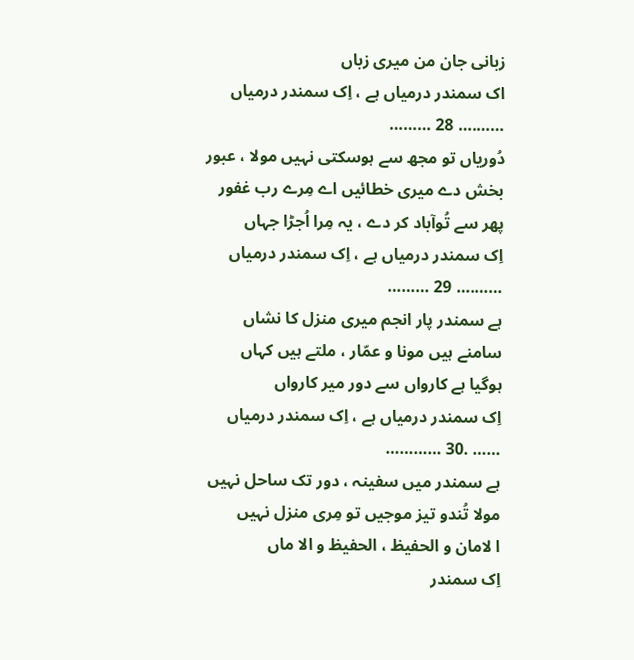زبانی جان من میری زباں
اک سمندر درمیاں ہے ، اِک سمندر درمیاں
…….… 28 ………
دُوریاں تو مجھ سے ہوسکتی نہیں مولا ، عبور
بخش دے میری خطائیں اے مِرے رب غفور
پھر سے تُوآباد کر دے ، یہ مِرا اُجڑا جہاں
اِک سمندر درمیاں ہے ، اِک سمندر درمیاں
…….… 29 ………
ہے سمندر پار انجم میری منزل کا نشاں
سامنے ہیں مونا و عمّار ، ملتے ہیں کہاں
ہوگیا ہے کارواں سے دور میر کارواں
اِک سمندر درمیاں ہے ، اِک سمندر درمیاں
…… .30 …………
ہے سمندر میں سفینہ ، دور تک ساحل نہیں
مولا تُندو تیز موجیں تو مِری منزل نہیں
ا لامان و الحفیظ ، الحفیظ و الا ماں
اِک سمندر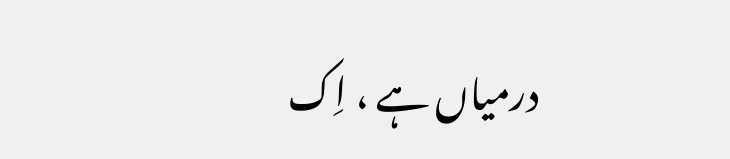درمیاں ہے ، اِک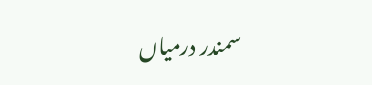سمندر درمیاں